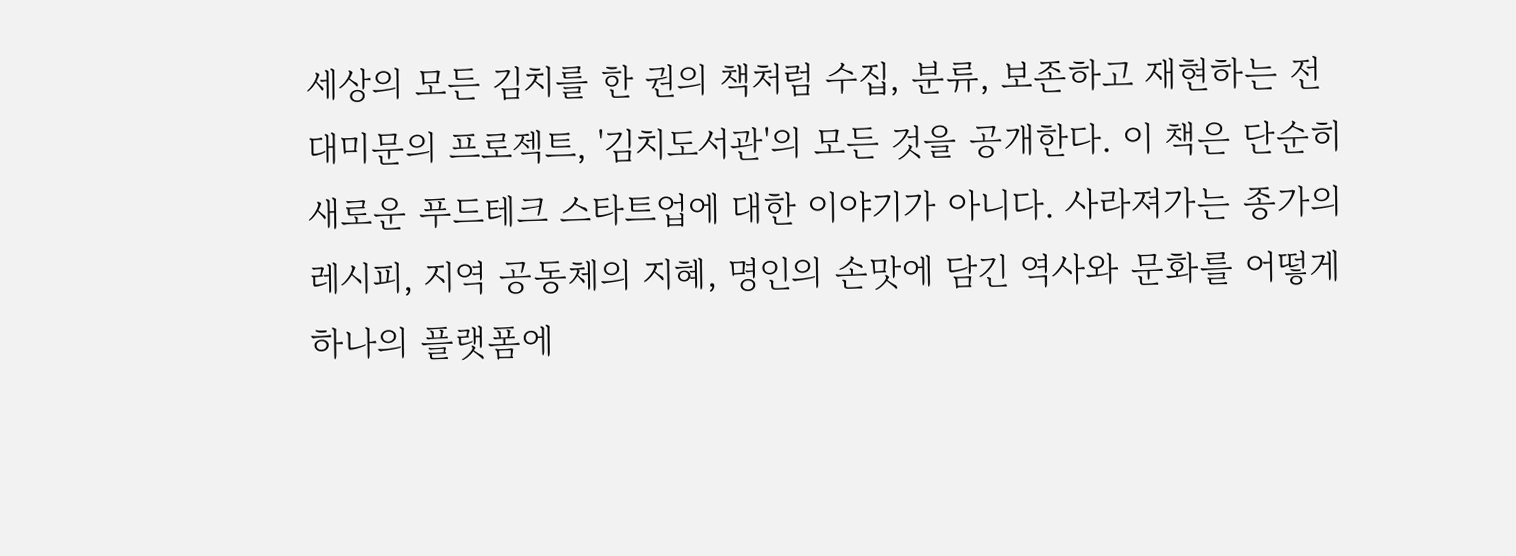세상의 모든 김치를 한 권의 책처럼 수집, 분류, 보존하고 재현하는 전대미문의 프로젝트, '김치도서관'의 모든 것을 공개한다. 이 책은 단순히 새로운 푸드테크 스타트업에 대한 이야기가 아니다. 사라져가는 종가의 레시피, 지역 공동체의 지혜, 명인의 손맛에 담긴 역사와 문화를 어떻게 하나의 플랫폼에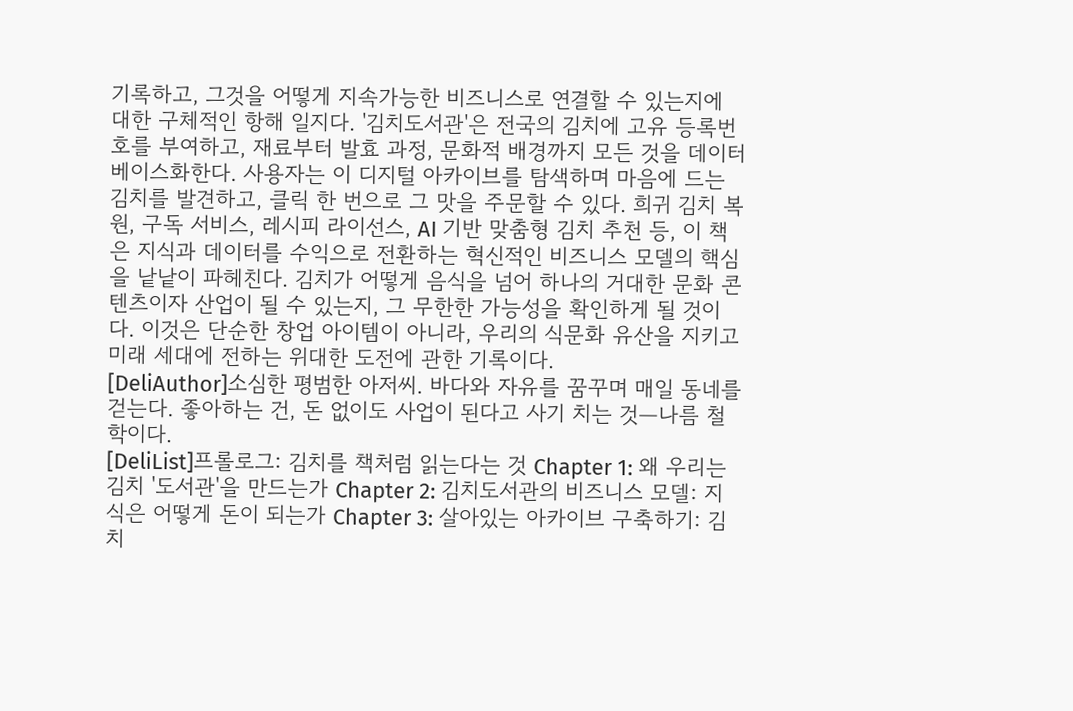기록하고, 그것을 어떻게 지속가능한 비즈니스로 연결할 수 있는지에 대한 구체적인 항해 일지다. '김치도서관'은 전국의 김치에 고유 등록번호를 부여하고, 재료부터 발효 과정, 문화적 배경까지 모든 것을 데이터베이스화한다. 사용자는 이 디지털 아카이브를 탐색하며 마음에 드는 김치를 발견하고, 클릭 한 번으로 그 맛을 주문할 수 있다. 희귀 김치 복원, 구독 서비스, 레시피 라이선스, AI 기반 맞춤형 김치 추천 등, 이 책은 지식과 데이터를 수익으로 전환하는 혁신적인 비즈니스 모델의 핵심을 낱낱이 파헤친다. 김치가 어떻게 음식을 넘어 하나의 거대한 문화 콘텐츠이자 산업이 될 수 있는지, 그 무한한 가능성을 확인하게 될 것이다. 이것은 단순한 창업 아이템이 아니라, 우리의 식문화 유산을 지키고 미래 세대에 전하는 위대한 도전에 관한 기록이다.
[DeliAuthor]소심한 평범한 아저씨. 바다와 자유를 꿈꾸며 매일 동네를 걷는다. 좋아하는 건, 돈 없이도 사업이 된다고 사기 치는 것—나름 철학이다.
[DeliList]프롤로그: 김치를 책처럼 읽는다는 것 Chapter 1: 왜 우리는 김치 '도서관'을 만드는가 Chapter 2: 김치도서관의 비즈니스 모델: 지식은 어떻게 돈이 되는가 Chapter 3: 살아있는 아카이브 구축하기: 김치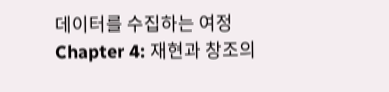데이터를 수집하는 여정 Chapter 4: 재현과 창조의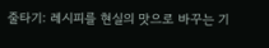줄타기: 레시피를 현실의 맛으로 바꾸는 기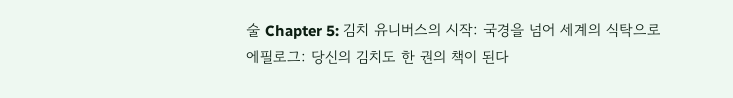술 Chapter 5: 김치 유니버스의 시작: 국경을 넘어 세계의 식탁으로 에필로그: 당신의 김치도 한 권의 책이 된다